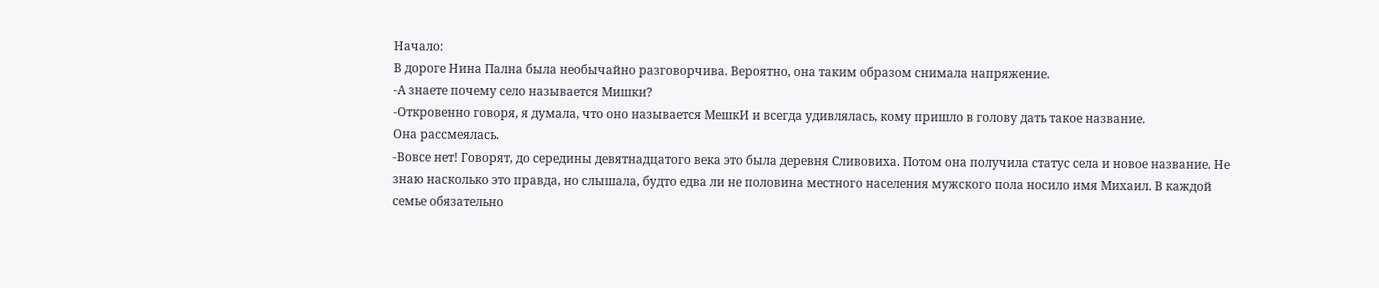Начало:
В дороге Нина Пална была необычайно разговорчива. Вероятно, она таким образом снимала напряжение.
-А знаете почему село называется Мишки?
-Откровенно говоря, я думала, что оно называется МешкИ и всегда удивлялась, кому пришло в голову дать такое название.
Она рассмеялась.
-Вовсе нет! Говорят, до середины девятнадцатого века это была деревня Сливовиха. Потом она получила статус села и новое название. Не знаю насколько это правда, но слышала, будто едва ли не половина местного населения мужского пола носило имя Михаил. В каждой семье обязательно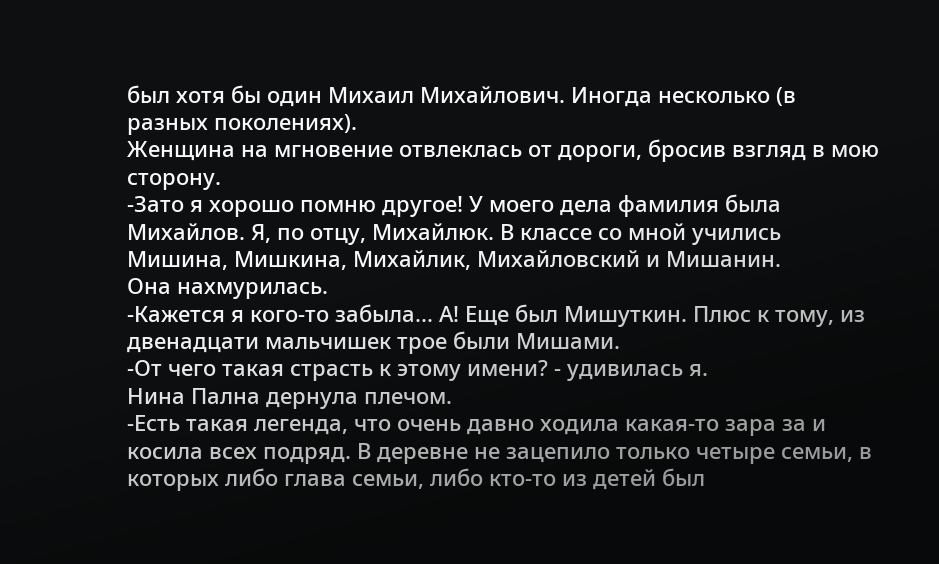был хотя бы один Михаил Михайлович. Иногда несколько (в разных поколениях).
Женщина на мгновение отвлеклась от дороги, бросив взгляд в мою сторону.
-Зато я хорошо помню другое! У моего дела фамилия была Михайлов. Я, по отцу, Михайлюк. В классе со мной учились Мишина, Мишкина, Михайлик, Михайловский и Мишанин.
Она нахмурилась.
-Кажется я кого-то забыла... А! Еще был Мишуткин. Плюс к тому, из двенадцати мальчишек трое были Мишами.
-От чего такая страсть к этому имени? - удивилась я.
Нина Пална дернула плечом.
-Есть такая легенда, что очень давно ходила какая-то зара за и косила всех подряд. В деревне не зацепило только четыре семьи, в которых либо глава семьи, либо кто-то из детей был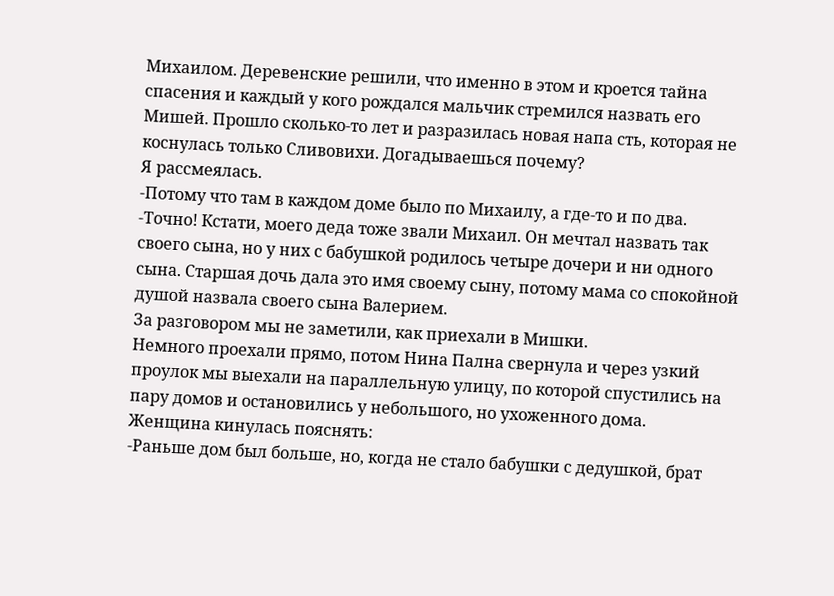Михаилом. Деревенские решили, что именно в этом и кроется тайна спасения и каждый у кого рождался мальчик стремился назвать его Мишей. Прошло сколько-то лет и разразилась новая напа сть, которая не коснулась только Сливовихи. Догадываешься почему?
Я рассмеялась.
-Потому что там в каждом доме было по Михаилу, а где-то и по два.
-Точно! Кстати, моего деда тоже звали Михаил. Он мечтал назвать так своего сына, но у них с бабушкой родилось четыре дочери и ни одного сына. Старшая дочь дала это имя своему сыну, потому мама со спокойной душой назвала своего сына Валерием.
За разговором мы не заметили, как приехали в Мишки.
Немного проехали прямо, потом Нина Пална свернула и через узкий проулок мы выехали на параллельную улицу, по которой спустились на пару домов и остановились у небольшого, но ухоженного дома.
Женщина кинулась пояснять:
-Раньше дом был больше, но, когда не стало бабушки с дедушкой, брат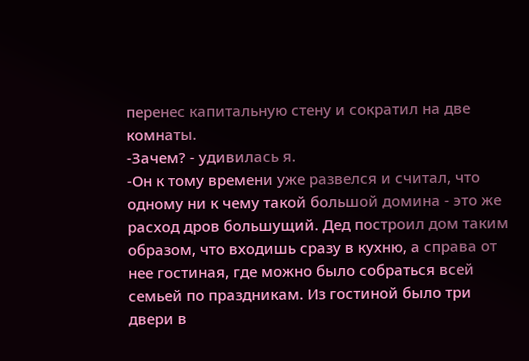перенес капитальную стену и сократил на две комнаты.
-Зачем? - удивилась я.
-Он к тому времени уже развелся и считал, что одному ни к чему такой большой домина - это же расход дров большущий. Дед построил дом таким образом, что входишь сразу в кухню, а справа от нее гостиная, где можно было собраться всей семьей по праздникам. Из гостиной было три двери в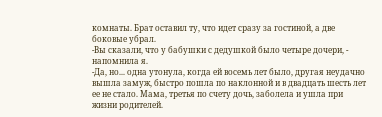комнаты. Брат оставил ту, что идет сразу за гостиной, а две боковые убрал.
-Вы сказали, что у бабушки с дедушкой было четыре дочери, - напомнила я.
-Да, но... одна утонула, когда ей восемь лет было, другая неудачно вышла замуж, быстро пошла по наклонной и в двадцать шесть лет ее не стало. Мама, третья по счету дочь, заболела и ушла при жизни родителей.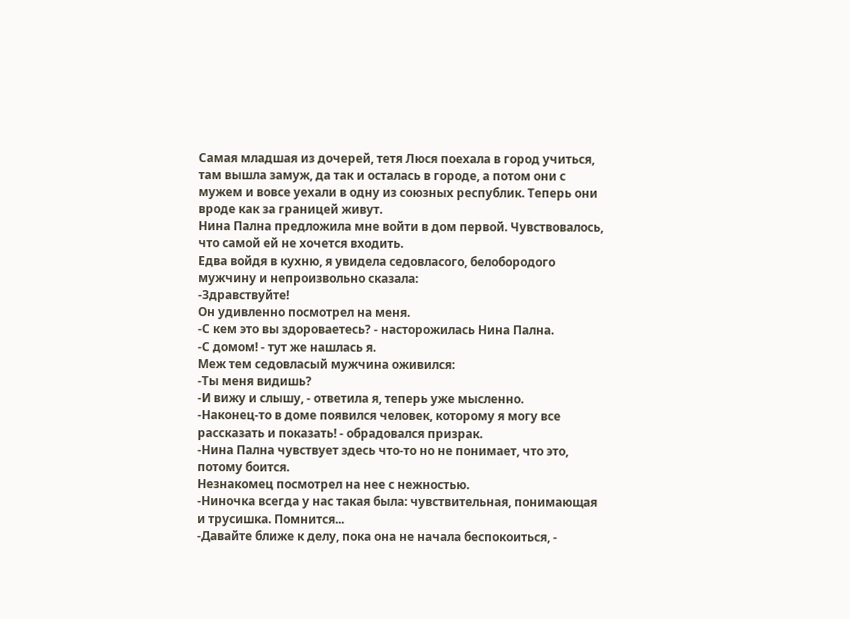Самая младшая из дочерей, тетя Люся поехала в город учиться, там вышла замуж, да так и осталась в городе, а потом они с мужем и вовсе уехали в одну из союзных республик. Теперь они вроде как за границей живут.
Нина Пална предложила мне войти в дом первой. Чувствовалось, что самой ей не хочется входить.
Едва войдя в кухню, я увидела седовласого, белобородого мужчину и непроизвольно сказала:
-Здравствуйте!
Он удивленно посмотрел на меня.
-С кем это вы здороваетесь? - насторожилась Нина Пална.
-С домом! - тут же нашлась я.
Меж тем седовласый мужчина оживился:
-Ты меня видишь?
-И вижу и слышу, - ответила я, теперь уже мысленно.
-Наконец-то в доме появился человек, которому я могу все рассказать и показать! - обрадовался призрак.
-Нина Пална чувствует здесь что-то но не понимает, что это, потому боится.
Незнакомец посмотрел на нее с нежностью.
-Ниночка всегда у нас такая была: чувствительная, понимающая и трусишка. Помнится...
-Давайте ближе к делу, пока она не начала беспокоиться, -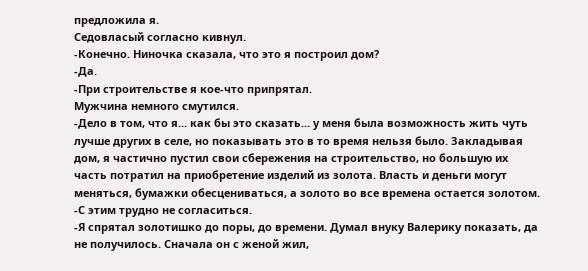предложила я.
Седовласый согласно кивнул.
-Конечно. Ниночка сказала, что это я построил дом?
-Да.
-При строительстве я кое-что припрятал.
Мужчина немного смутился.
-Дело в том, что я... как бы это сказать... у меня была возможность жить чуть лучше других в селе, но показывать это в то время нельзя было. Закладывая дом, я частично пустил свои сбережения на строительство, но большую их часть потратил на приобретение изделий из золота. Власть и деньги могут меняться, бумажки обесцениваться, а золото во все времена остается золотом.
-С этим трудно не согласиться.
-Я спрятал золотишко до поры, до времени. Думал внуку Валерику показать, да не получилось. Сначала он с женой жил,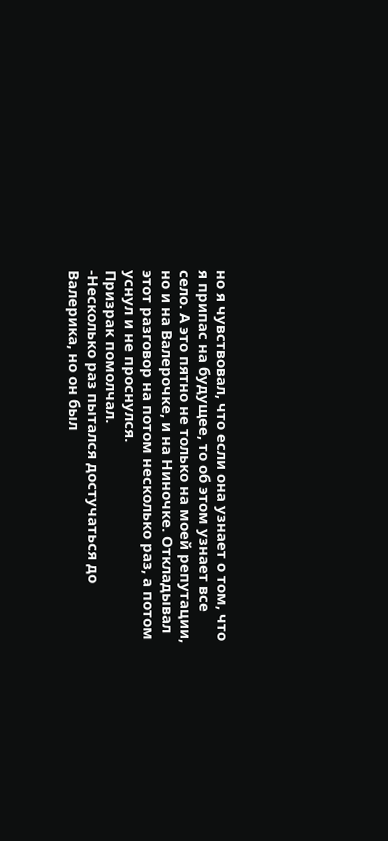но я чувствовал, что если она узнает о том, что я припас на будущее, то об этом узнает все село. А это пятно не только на моей репутации, но и на Валерочке, и на Ниночке. Откладывал этот разговор на потом несколько раз, а потом уснул и не проснулся.
Призрак помолчал.
-Несколько раз пытался достучаться до Валерика, но он был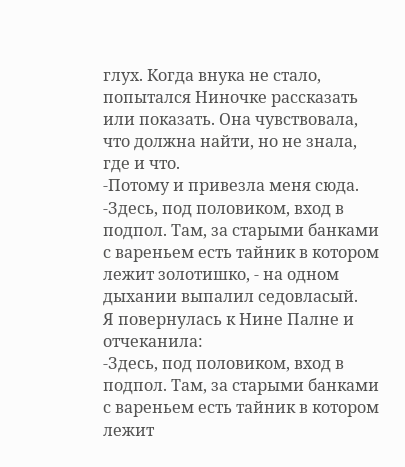глух. Когда внука не стало, попытался Ниночке рассказать или показать. Она чувствовала, что должна найти, но не знала, где и что.
-Потому и привезла меня сюда.
-Здесь, под половиком, вход в подпол. Там, за старыми банками с вареньем есть тайник в котором лежит золотишко, - на одном дыхании выпалил седовласый.
Я повернулась к Нине Палне и отчеканила:
-Здесь, под половиком, вход в подпол. Там, за старыми банками с вареньем есть тайник в котором лежит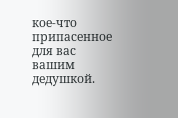кое-что припасенное для вас вашим дедушкой.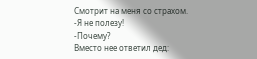Смотрит на меня со страхом.
-Я не полезу!
-Почему?
Вместо нее ответил дед: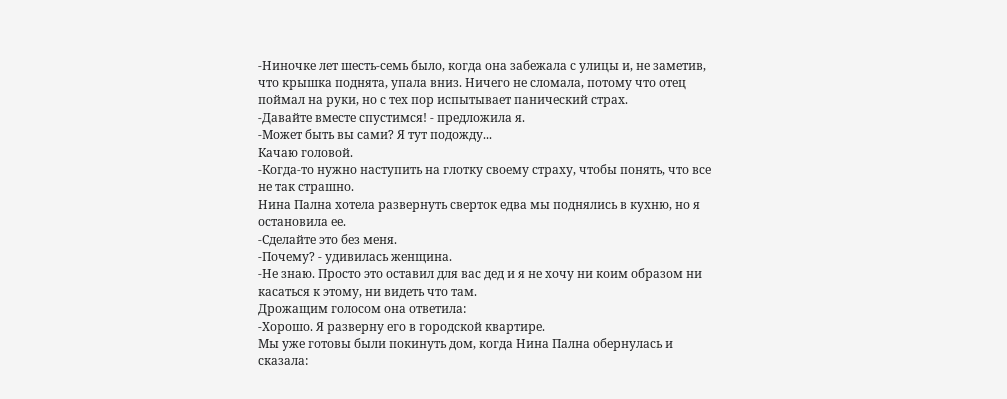-Ниночке лет шесть-семь было, когда она забежала с улицы и, не заметив, что крышка поднята, упала вниз. Ничего не сломала, потому что отец поймал на руки, но с тех пор испытывает панический страх.
-Давайте вместе спустимся! - предложила я.
-Может быть вы сами? Я тут подожду...
Качаю головой.
-Когда-то нужно наступить на глотку своему страху, чтобы понять, что все не так страшно.
Нина Пална хотела развернуть сверток едва мы поднялись в кухню, но я остановила ее.
-Сделайте это без меня.
-Почему? - удивилась женщина.
-Не знаю. Просто это оставил для вас дед и я не хочу ни коим образом ни касаться к этому, ни видеть что там.
Дрожащим голосом она ответила:
-Хорошо. Я разверну его в городской квартире.
Мы уже готовы были покинуть дом, когда Нина Пална обернулась и сказала: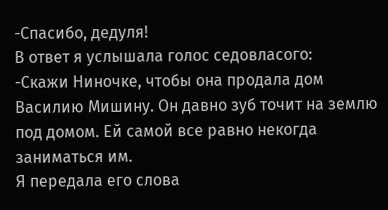-Спасибо, дедуля!
В ответ я услышала голос седовласого:
-Скажи Ниночке, чтобы она продала дом Василию Мишину. Он давно зуб точит на землю под домом. Ей самой все равно некогда заниматься им.
Я передала его слова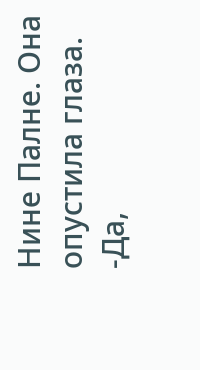Нине Палне. Она опустила глаза.
-Да,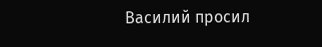Василий просил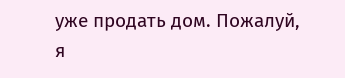уже продать дом. Пожалуй, я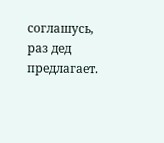соглашусь, раз дед предлагает.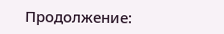Продолжение: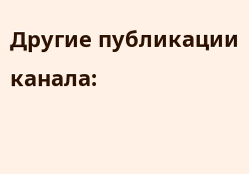Другие публикации канала: